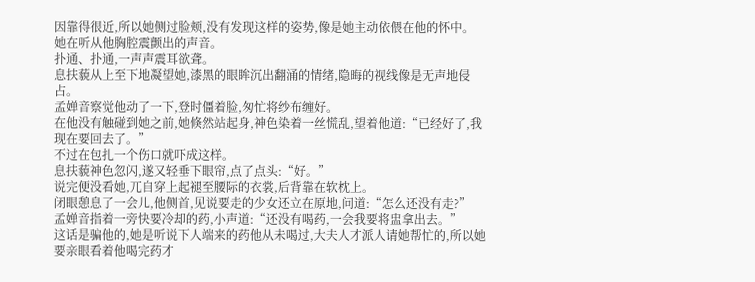因靠得很近,所以她侧过脸颊,没有发现这样的姿势,像是她主动依偎在他的怀中。
她在听从他胸腔震颤出的声音。
扑通、扑通,一声声震耳欲聋。
息扶藐从上至下地凝望她,漆黑的眼眸沉出翻涌的情绪,隐晦的视线像是无声地侵占。
孟婵音察觉他动了一下,登时僵着脸,匆忙将纱布缠好。
在他没有触碰到她之前,她倏然站起身,神色染着一丝慌乱,望着他道:“已经好了,我现在要回去了。”
不过在包扎一个伤口就吓成这样。
息扶藐神色忽闪,遂又轻垂下眼帘,点了点头:“好。”
说完便没看她,兀自穿上起褪至腰际的衣裳,后背靠在软枕上。
闭眼憩息了一会儿,他侧首,见说要走的少女还立在原地,问道:“怎么还没有走?”
孟婵音指着一旁快要冷却的药,小声道:“还没有喝药,一会我要将盅拿出去。”
这话是骗他的,她是听说下人端来的药他从未喝过,大夫人才派人请她帮忙的,所以她要亲眼看着他喝完药才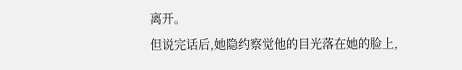离开。
但说完话后,她隐约察觉他的目光落在她的脸上,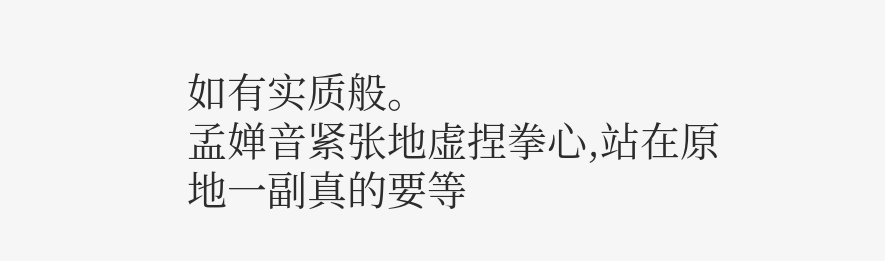如有实质般。
孟婵音紧张地虚捏拳心,站在原地一副真的要等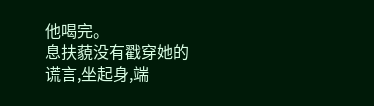他喝完。
息扶藐没有戳穿她的谎言,坐起身,端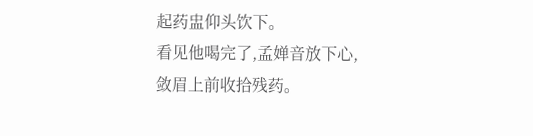起药盅仰头饮下。
看见他喝完了,孟婵音放下心,敛眉上前收拾残药。